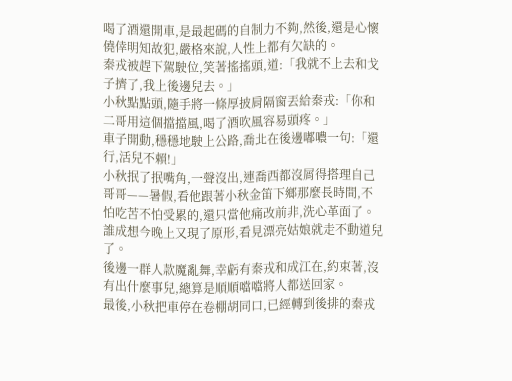喝了酒還開車,是最起碼的自制力不夠,然後,還是心懷僥倖明知故犯,嚴格來說,人性上都有欠缺的。
秦戎被趕下駕駛位,笑著搖搖頭,道:「我就不上去和戈子擠了,我上後邊兒去。」
小秋點點頭,隨手將一條厚披肩隔窗丟給秦戎:「你和二哥用這個擋擋風,喝了酒吹風容易頭疼。」
車子開動,穩穩地駛上公路,喬北在後邊嘟噥一句:「還行,活兒不賴!」
小秋抿了抿嘴角,一聲沒出,連喬西都沒屑得搭理自己哥哥——暑假,看他跟著小秋金笛下鄉那麼長時間,不怕吃苦不怕受累的,還只當他痛改前非,洗心革面了。誰成想今晚上又現了原形,看見漂亮姑娘就走不動道兒了。
後邊一群人款魔亂舞,幸虧有秦戎和成江在,約束著,沒有出什麼事兒,總算是順順噹噹將人都送回家。
最後,小秋把車停在卷棚胡同口,已經轉到後排的秦戎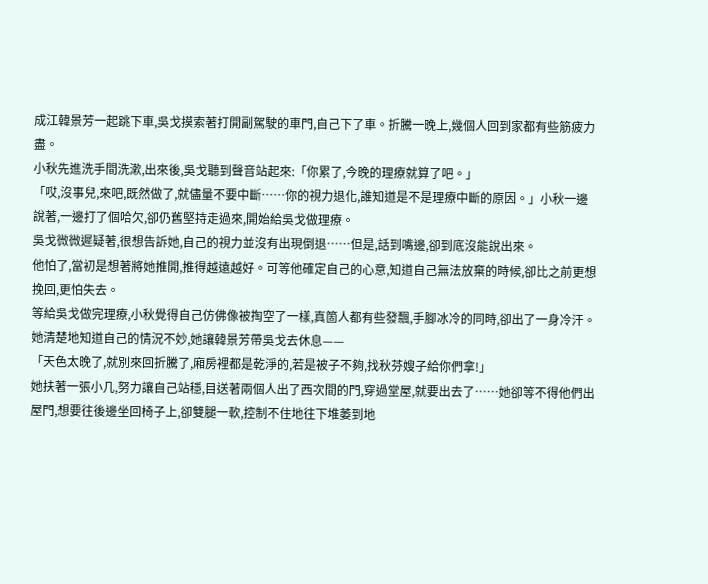成江韓景芳一起跳下車,吳戈摸索著打開副駕駛的車門,自己下了車。折騰一晚上,幾個人回到家都有些筋疲力盡。
小秋先進洗手間洗漱,出來後,吳戈聽到聲音站起來:「你累了,今晚的理療就算了吧。」
「哎,沒事兒,來吧,既然做了,就儘量不要中斷……你的視力退化,誰知道是不是理療中斷的原因。」小秋一邊說著,一邊打了個哈欠,卻仍舊堅持走過來,開始給吳戈做理療。
吳戈微微遲疑著,很想告訴她,自己的視力並沒有出現倒退……但是,話到嘴邊,卻到底沒能說出來。
他怕了,當初是想著將她推開,推得越遠越好。可等他確定自己的心意,知道自己無法放棄的時候,卻比之前更想挽回,更怕失去。
等給吳戈做完理療,小秋覺得自己仿佛像被掏空了一樣,真箇人都有些發飄,手腳冰冷的同時,卻出了一身冷汗。
她清楚地知道自己的情況不妙,她讓韓景芳帶吳戈去休息——
「天色太晚了,就別來回折騰了,廂房裡都是乾淨的,若是被子不夠,找秋芬嫂子給你們拿!」
她扶著一張小几,努力讓自己站穩,目送著兩個人出了西次間的門,穿過堂屋,就要出去了……她卻等不得他們出屋門,想要往後邊坐回椅子上,卻雙腿一軟,控制不住地往下堆萎到地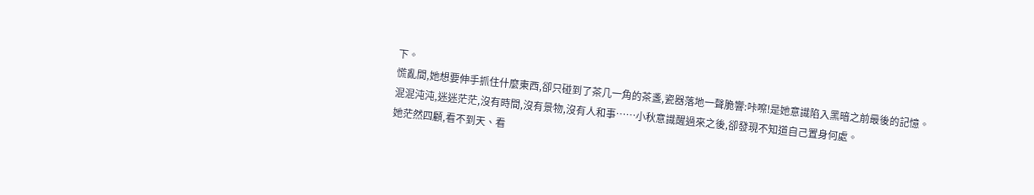下。
慌亂間,她想要伸手抓住什麼東西,卻只碰到了茶几一角的茶盞,瓷器落地一聲脆響:咔嚓!是她意識陷入黑暗之前最後的記憶。
混混沌沌,迷迷茫茫,沒有時間,沒有景物,沒有人和事……小秋意識醒過來之後,卻發現不知道自己置身何處。
她茫然四顧,看不到天、看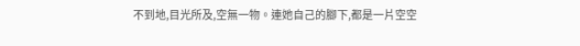不到地,目光所及,空無一物。連她自己的腳下,都是一片空空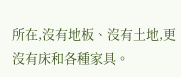所在,沒有地板、沒有土地,更沒有床和各種家具。